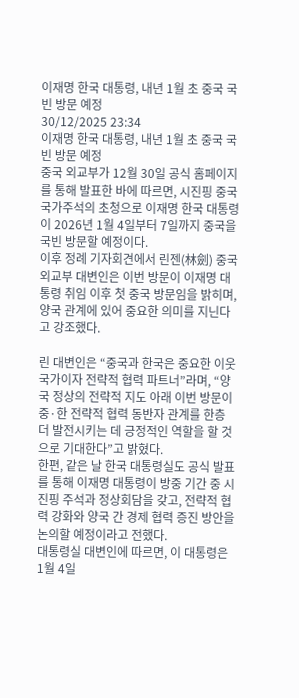이재명 한국 대통령, 내년 1월 초 중국 국빈 방문 예정
30/12/2025 23:34
이재명 한국 대통령, 내년 1월 초 중국 국빈 방문 예정
중국 외교부가 12월 30일 공식 홈페이지를 통해 발표한 바에 따르면, 시진핑 중국 국가주석의 초청으로 이재명 한국 대통령이 2026년 1월 4일부터 7일까지 중국을 국빈 방문할 예정이다.
이후 정례 기자회견에서 린젠(林劍) 중국 외교부 대변인은 이번 방문이 이재명 대통령 취임 이후 첫 중국 방문임을 밝히며, 양국 관계에 있어 중요한 의미를 지닌다고 강조했다.

린 대변인은 “중국과 한국은 중요한 이웃 국가이자 전략적 협력 파트너”라며, “양국 정상의 전략적 지도 아래 이번 방문이 중·한 전략적 협력 동반자 관계를 한층 더 발전시키는 데 긍정적인 역할을 할 것으로 기대한다”고 밝혔다.
한편, 같은 날 한국 대통령실도 공식 발표를 통해 이재명 대통령이 방중 기간 중 시진핑 주석과 정상회담을 갖고, 전략적 협력 강화와 양국 간 경제 협력 증진 방안을 논의할 예정이라고 전했다.
대통령실 대변인에 따르면, 이 대통령은 1월 4일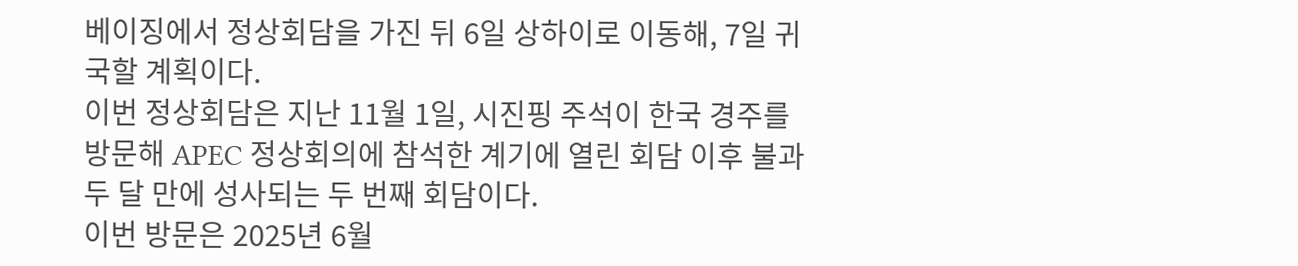베이징에서 정상회담을 가진 뒤 6일 상하이로 이동해, 7일 귀국할 계획이다.
이번 정상회담은 지난 11월 1일, 시진핑 주석이 한국 경주를 방문해 APEC 정상회의에 참석한 계기에 열린 회담 이후 불과 두 달 만에 성사되는 두 번째 회담이다.
이번 방문은 2025년 6월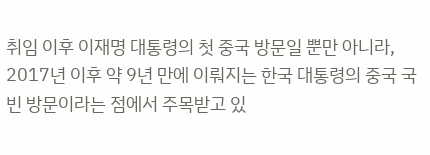취임 이후 이재명 대통령의 첫 중국 방문일 뿐만 아니라, 2017년 이후 약 9년 만에 이뤄지는 한국 대통령의 중국 국빈 방문이라는 점에서 주목받고 있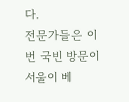다.
전문가들은 이번 국빈 방문이 서울이 베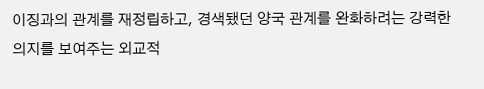이징과의 관계를 재정립하고, 경색됐던 양국 관계를 완화하려는 강력한 의지를 보여주는 외교적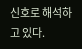신호로 해석하고 있다.